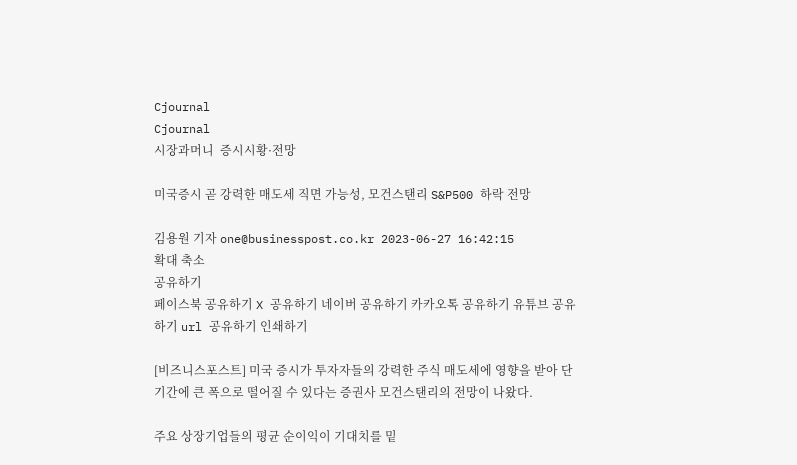Cjournal
Cjournal
시장과머니  증시시황·전망

미국증시 곧 강력한 매도세 직면 가능성, 모건스탠리 S&P500 하락 전망

김용원 기자 one@businesspost.co.kr 2023-06-27 16:42:15
확대 축소
공유하기
페이스북 공유하기 X 공유하기 네이버 공유하기 카카오톡 공유하기 유튜브 공유하기 url 공유하기 인쇄하기

[비즈니스포스트] 미국 증시가 투자자들의 강력한 주식 매도세에 영향을 받아 단기간에 큰 폭으로 떨어질 수 있다는 증권사 모건스탠리의 전망이 나왔다.

주요 상장기업들의 평균 순이익이 기대치를 밑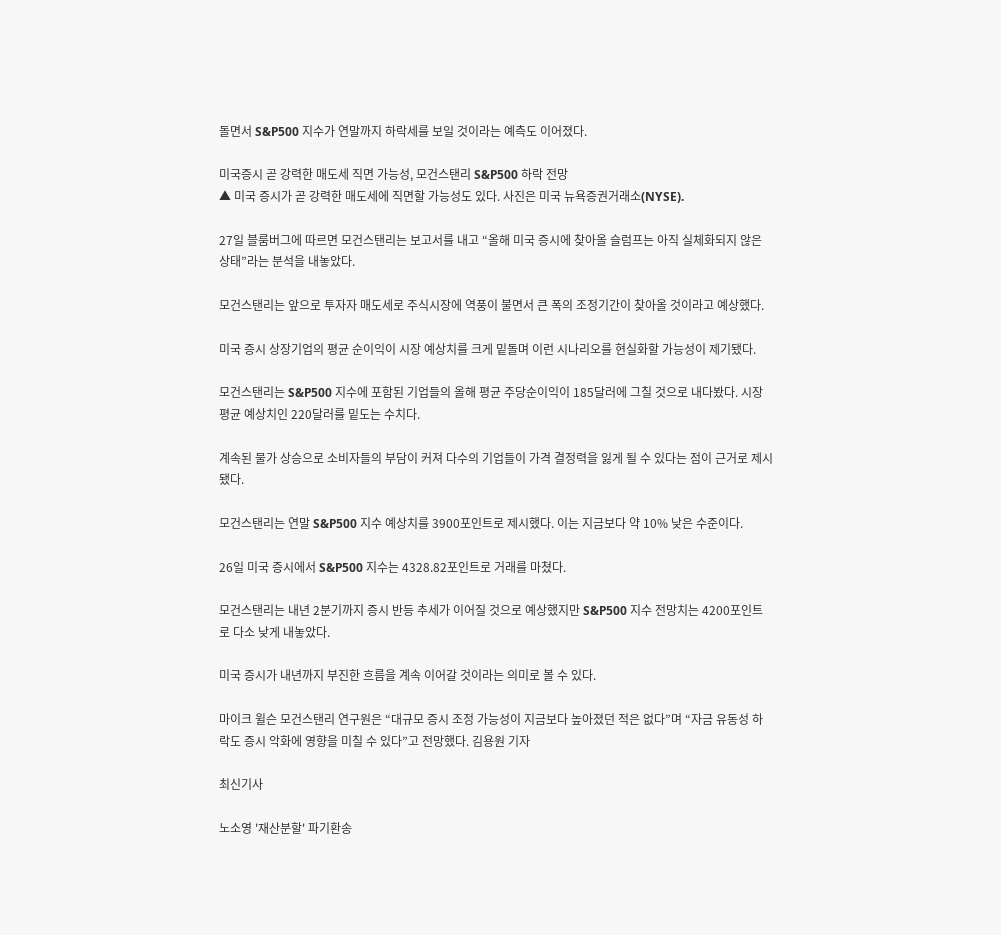돌면서 S&P500 지수가 연말까지 하락세를 보일 것이라는 예측도 이어졌다.

미국증시 곧 강력한 매도세 직면 가능성, 모건스탠리 S&P500 하락 전망
▲ 미국 증시가 곧 강력한 매도세에 직면할 가능성도 있다. 사진은 미국 뉴욕증권거래소(NYSE).

27일 블룸버그에 따르면 모건스탠리는 보고서를 내고 “올해 미국 증시에 찾아올 슬럼프는 아직 실체화되지 않은 상태”라는 분석을 내놓았다.

모건스탠리는 앞으로 투자자 매도세로 주식시장에 역풍이 불면서 큰 폭의 조정기간이 찾아올 것이라고 예상했다.

미국 증시 상장기업의 평균 순이익이 시장 예상치를 크게 밑돌며 이런 시나리오를 현실화할 가능성이 제기됐다.

모건스탠리는 S&P500 지수에 포함된 기업들의 올해 평균 주당순이익이 185달러에 그칠 것으로 내다봤다. 시장 평균 예상치인 220달러를 밑도는 수치다.

계속된 물가 상승으로 소비자들의 부담이 커져 다수의 기업들이 가격 결정력을 잃게 될 수 있다는 점이 근거로 제시됐다.

모건스탠리는 연말 S&P500 지수 예상치를 3900포인트로 제시했다. 이는 지금보다 약 10% 낮은 수준이다.

26일 미국 증시에서 S&P500 지수는 4328.82포인트로 거래를 마쳤다.

모건스탠리는 내년 2분기까지 증시 반등 추세가 이어질 것으로 예상했지만 S&P500 지수 전망치는 4200포인트로 다소 낮게 내놓았다.

미국 증시가 내년까지 부진한 흐름을 계속 이어갈 것이라는 의미로 볼 수 있다.

마이크 윌슨 모건스탠리 연구원은 “대규모 증시 조정 가능성이 지금보다 높아졌던 적은 없다”며 “자금 유동성 하락도 증시 악화에 영향을 미칠 수 있다”고 전망했다. 김용원 기자

최신기사

노소영 '재산분할' 파기환송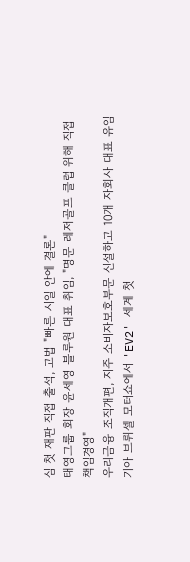심 첫 재판 직접 출석, 고법 "빠른 시일 안에 결론"
태영그룹 회장 윤세영 블루원 대표 취임, "명문 레저골프 클럽 위해 직접 책임경영"
우리금융 조직개편, 지주 소비자보호부문 신설하고 10개 자회사 대표 유임
기아 브뤼셀 모터쇼에서 'EV2' 세계 첫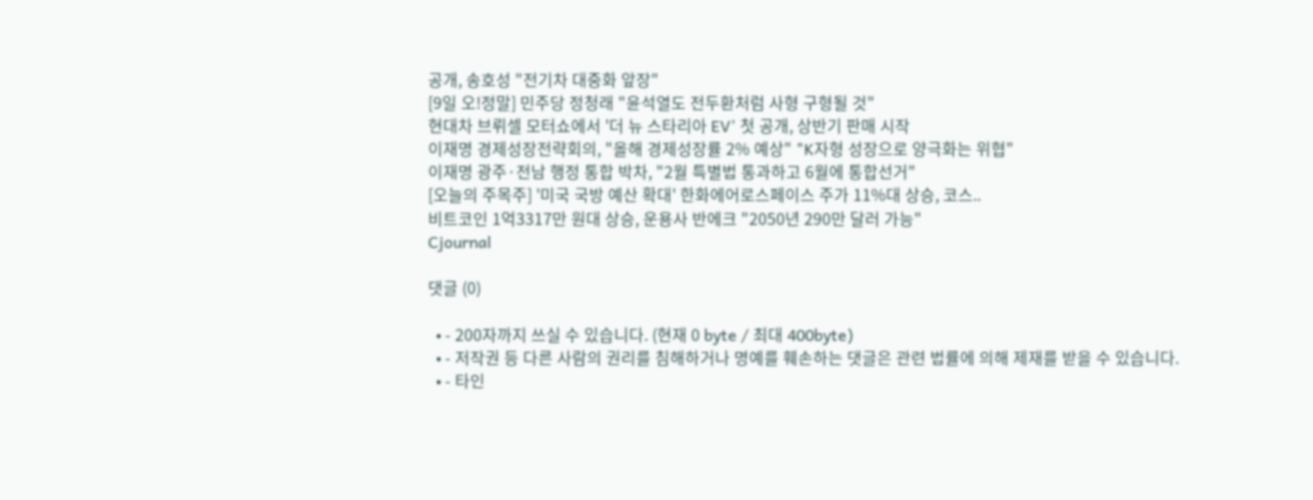공개, 송호성 "전기차 대중화 앞장"
[9일 오!정말] 민주당 정청래 "윤석열도 전두환처럼 사형 구형될 것"
현대차 브뤼셀 모터쇼에서 '더 뉴 스타리아 EV' 첫 공개, 상반기 판매 시작
이재명 경제성장전략회의, "올해 경제성장률 2% 예상" "K자형 성장으로 양극화는 위협"
이재명 광주·전남 행정 통합 박차, "2월 특별법 통과하고 6월에 통합선거"
[오늘의 주목주] '미국 국방 예산 확대' 한화에어로스페이스 주가 11%대 상승, 코스..
비트코인 1억3317만 원대 상승, 운용사 반에크 "2050년 290만 달러 가능"
Cjournal

댓글 (0)

  • - 200자까지 쓰실 수 있습니다. (현재 0 byte / 최대 400byte)
  • - 저작권 등 다른 사람의 권리를 침해하거나 명예를 훼손하는 댓글은 관련 법률에 의해 제재를 받을 수 있습니다.
  • - 타인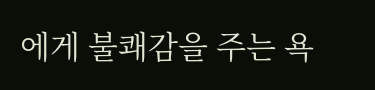에게 불쾌감을 주는 욕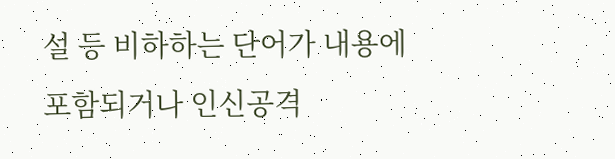설 등 비하하는 단어가 내용에 포함되거나 인신공격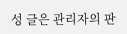성 글은 관리자의 판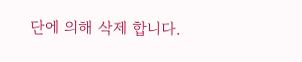단에 의해 삭제 합니다.